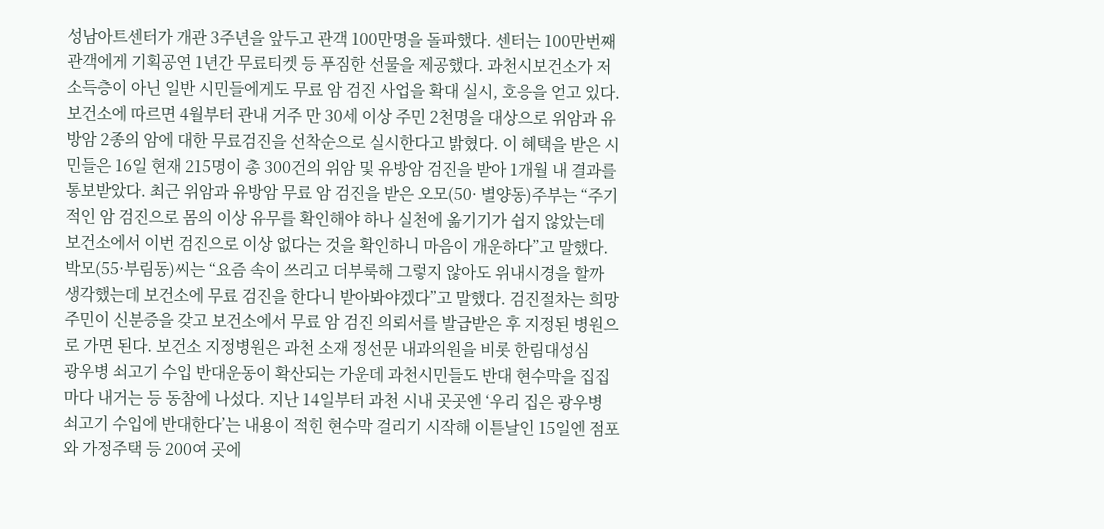성남아트센터가 개관 3주년을 앞두고 관객 100만명을 돌파했다. 센터는 100만번째 관객에게 기획공연 1년간 무료티켓 등 푸짐한 선물을 제공했다. 과천시보건소가 저소득층이 아닌 일반 시민들에게도 무료 암 검진 사업을 확대 실시, 호응을 얻고 있다. 보건소에 따르면 4월부터 관내 거주 만 30세 이상 주민 2천명을 대상으로 위암과 유방암 2종의 암에 대한 무료검진을 선착순으로 실시한다고 밝혔다. 이 혜택을 받은 시민들은 16일 현재 215명이 총 300건의 위암 및 유방암 검진을 받아 1개월 내 결과를 통보받았다. 최근 위암과 유방암 무료 암 검진을 받은 오모(50· 별양동)주부는 “주기적인 암 검진으로 몸의 이상 유무를 확인해야 하나 실천에 옮기기가 쉽지 않았는데 보건소에서 이번 검진으로 이상 없다는 것을 확인하니 마음이 개운하다”고 말했다. 박모(55·부림동)씨는 “요즘 속이 쓰리고 더부룩해 그렇지 않아도 위내시경을 할까 생각했는데 보건소에 무료 검진을 한다니 받아봐야겠다”고 말했다. 검진절차는 희망 주민이 신분증을 갖고 보건소에서 무료 암 검진 의뢰서를 발급받은 후 지정된 병원으로 가면 된다. 보건소 지정병원은 과천 소재 정선문 내과의원을 비롯 한림대성심
광우병 쇠고기 수입 반대운동이 확산되는 가운데 과천시민들도 반대 현수막을 집집마다 내거는 등 동참에 나섰다. 지난 14일부터 과천 시내 곳곳엔 ‘우리 집은 광우병 쇠고기 수입에 반대한다’는 내용이 적힌 현수막 걸리기 시작해 이튿날인 15일엔 점포와 가정주택 등 200여 곳에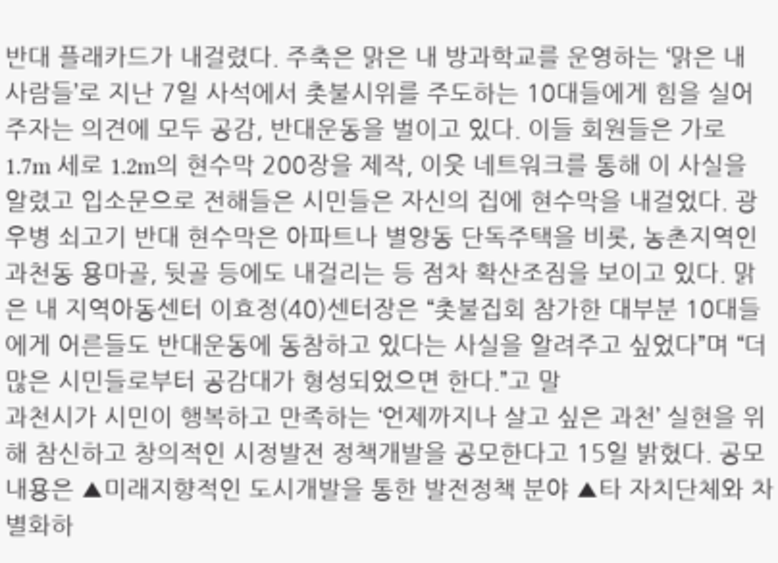반대 플래카드가 내걸렸다. 주축은 맑은 내 방과학교를 운영하는 ‘맑은 내 사람들’로 지난 7일 사석에서 촛불시위를 주도하는 10대들에게 힘을 실어주자는 의견에 모두 공감, 반대운동을 벌이고 있다. 이들 회원들은 가로 1.7m 세로 1.2m의 현수막 200장을 제작, 이웃 네트워크를 통해 이 사실을 알렸고 입소문으로 전해들은 시민들은 자신의 집에 현수막을 내걸었다. 광우병 쇠고기 반대 현수막은 아파트나 별양동 단독주택을 비롯, 농촌지역인 과천동 용마골, 뒷골 등에도 내걸리는 등 점차 확산조짐을 보이고 있다. 맑은 내 지역아동센터 이효정(40)센터장은 “촛불집회 참가한 대부분 10대들에게 어른들도 반대운동에 동참하고 있다는 사실을 알려주고 싶었다”며 “더 많은 시민들로부터 공감대가 형성되었으면 한다.”고 말
과천시가 시민이 행복하고 만족하는 ‘언제까지나 살고 싶은 과천’ 실현을 위해 참신하고 창의적인 시정발전 정책개발을 공모한다고 15일 밝혔다. 공모내용은 ▲미래지향적인 도시개발을 통한 발전정책 분야 ▲타 자치단체와 차별화하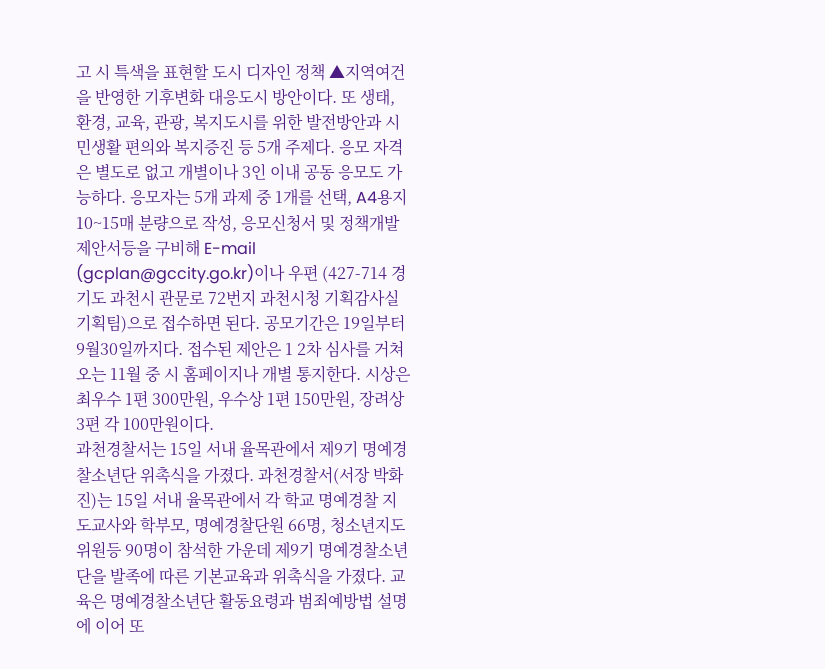고 시 특색을 표현할 도시 디자인 정책 ▲지역여건을 반영한 기후변화 대응도시 방안이다. 또 생태, 환경, 교육, 관광, 복지도시를 위한 발전방안과 시민생활 편의와 복지증진 등 5개 주제다. 응모 자격은 별도로 없고 개별이나 3인 이내 공동 응모도 가능하다. 응모자는 5개 과제 중 1개를 선택, A4용지 10~15매 분량으로 작성, 응모신청서 및 정책개발 제안서등을 구비해 E-mail (gcplan@gccity.go.kr)이나 우편 (427-714 경기도 과천시 관문로 72번지 과천시청 기획감사실 기획팀)으로 접수하면 된다. 공모기간은 19일부터 9월30일까지다. 접수된 제안은 1 2차 심사를 거쳐 오는 11월 중 시 홈페이지나 개별 통지한다. 시상은 최우수 1편 300만원, 우수상 1편 150만원, 장려상 3편 각 100만원이다.
과천경찰서는 15일 서내 율목관에서 제9기 명예경찰소년단 위촉식을 가졌다. 과천경찰서(서장 박화진)는 15일 서내 율목관에서 각 학교 명예경찰 지도교사와 학부모, 명예경찰단원 66명, 청소년지도위원등 90명이 참석한 가운데 제9기 명예경찰소년단을 발족에 따른 기본교육과 위촉식을 가졌다. 교육은 명예경찰소년단 활동요령과 범죄예방법 설명에 이어 또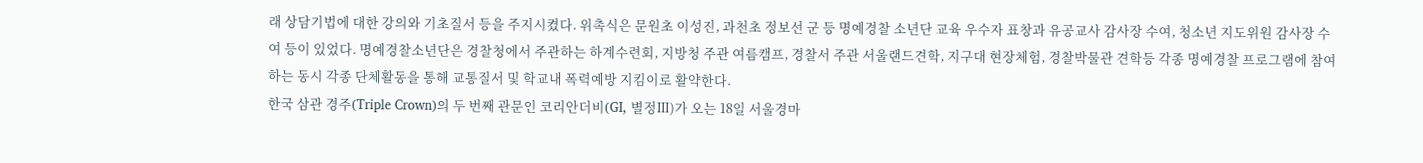래 상담기법에 대한 강의와 기초질서 등을 주지시켰다. 위촉식은 문원초 이성진, 과천초 정보선 군 등 명예경찰 소년단 교육 우수자 표창과 유공교사 감사장 수여, 청소년 지도위원 감사장 수여 등이 있었다. 명예경찰소년단은 경찰청에서 주관하는 하계수련회, 지방청 주관 여름캠프, 경찰서 주관 서울랜드견학, 지구대 현장체험, 경찰박물관 견학등 각종 명예경찰 프로그램에 참여하는 동시 각종 단체활동을 통해 교통질서 및 학교내 폭력예방 지킴이로 활약한다.
한국 삼관 경주(Triple Crown)의 두 번째 관문인 코리안더비(GⅠ, 별정Ⅲ)가 오는 18일 서울경마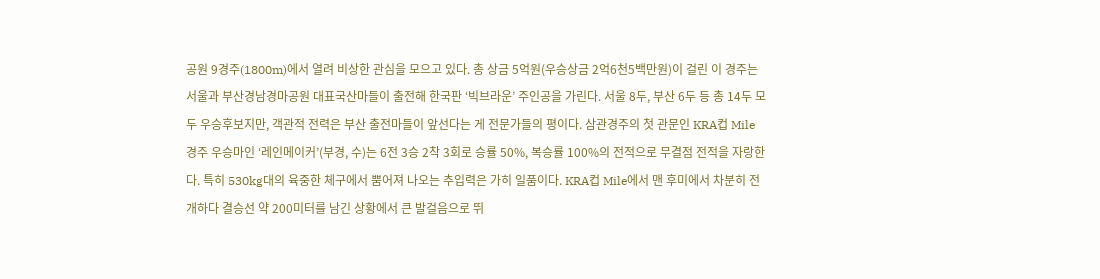공원 9경주(1800m)에서 열려 비상한 관심을 모으고 있다. 총 상금 5억원(우승상금 2억6천5백만원)이 걸린 이 경주는 서울과 부산경남경마공원 대표국산마들이 출전해 한국판 ‘빅브라운’ 주인공을 가린다. 서울 8두, 부산 6두 등 총 14두 모두 우승후보지만, 객관적 전력은 부산 출전마들이 앞선다는 게 전문가들의 평이다. 삼관경주의 첫 관문인 KRA컵 Mile 경주 우승마인 ‘레인메이커’(부경, 수)는 6전 3승 2착 3회로 승률 50%, 복승률 100%의 전적으로 무결점 전적을 자랑한다. 특히 530kg대의 육중한 체구에서 뿜어져 나오는 추입력은 가히 일품이다. KRA컵 Mile에서 맨 후미에서 차분히 전개하다 결승선 약 200미터를 남긴 상황에서 큰 발걸음으로 뛰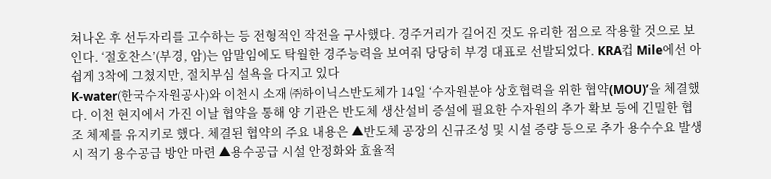쳐나온 후 선두자리를 고수하는 등 전형적인 작전을 구사했다. 경주거리가 길어진 것도 유리한 점으로 작용할 것으로 보인다. ‘절호찬스’(부경, 암)는 암말임에도 탁월한 경주능력을 보여줘 당당히 부경 대표로 선발되었다. KRA컵 Mile에선 아쉽게 3착에 그쳤지만, 절치부심 설욕을 다지고 있다
K-water(한국수자원공사)와 이천시 소재 ㈜하이닉스반도체가 14일 ‘수자원분야 상호협력을 위한 협약(MOU)’을 체결했다. 이천 현지에서 가진 이날 협약을 통해 양 기관은 반도체 생산설비 증설에 필요한 수자원의 추가 확보 등에 긴밀한 협조 체제를 유지키로 했다. 체결된 협약의 주요 내용은 ▲반도체 공장의 신규조성 및 시설 증량 등으로 추가 용수수요 발생시 적기 용수공급 방안 마련 ▲용수공급 시설 안정화와 효율적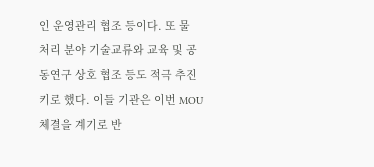인 운영관리 협조 등이다. 또 물 처리 분야 기술교류와 교육 및 공동연구 상호 협조 등도 적극 추진키로 했다. 이들 기관은 이번 MOU 체결을 계기로 반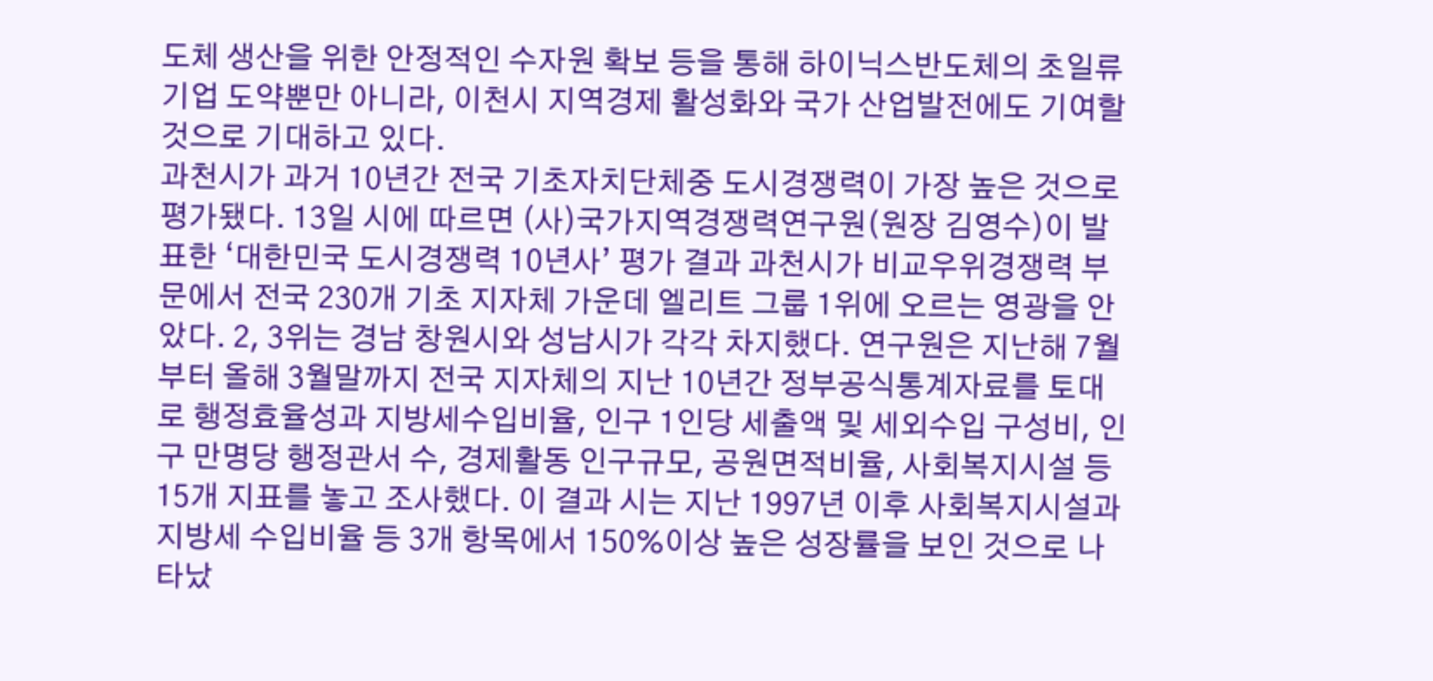도체 생산을 위한 안정적인 수자원 확보 등을 통해 하이닉스반도체의 초일류기업 도약뿐만 아니라, 이천시 지역경제 활성화와 국가 산업발전에도 기여할 것으로 기대하고 있다.
과천시가 과거 10년간 전국 기초자치단체중 도시경쟁력이 가장 높은 것으로 평가됐다. 13일 시에 따르면 (사)국가지역경쟁력연구원(원장 김영수)이 발표한 ‘대한민국 도시경쟁력 10년사’ 평가 결과 과천시가 비교우위경쟁력 부문에서 전국 230개 기초 지자체 가운데 엘리트 그룹 1위에 오르는 영광을 안았다. 2, 3위는 경남 창원시와 성남시가 각각 차지했다. 연구원은 지난해 7월부터 올해 3월말까지 전국 지자체의 지난 10년간 정부공식통계자료를 토대로 행정효율성과 지방세수입비율, 인구 1인당 세출액 및 세외수입 구성비, 인구 만명당 행정관서 수, 경제활동 인구규모, 공원면적비율, 사회복지시설 등 15개 지표를 놓고 조사했다. 이 결과 시는 지난 1997년 이후 사회복지시설과 지방세 수입비율 등 3개 항목에서 150%이상 높은 성장률을 보인 것으로 나타났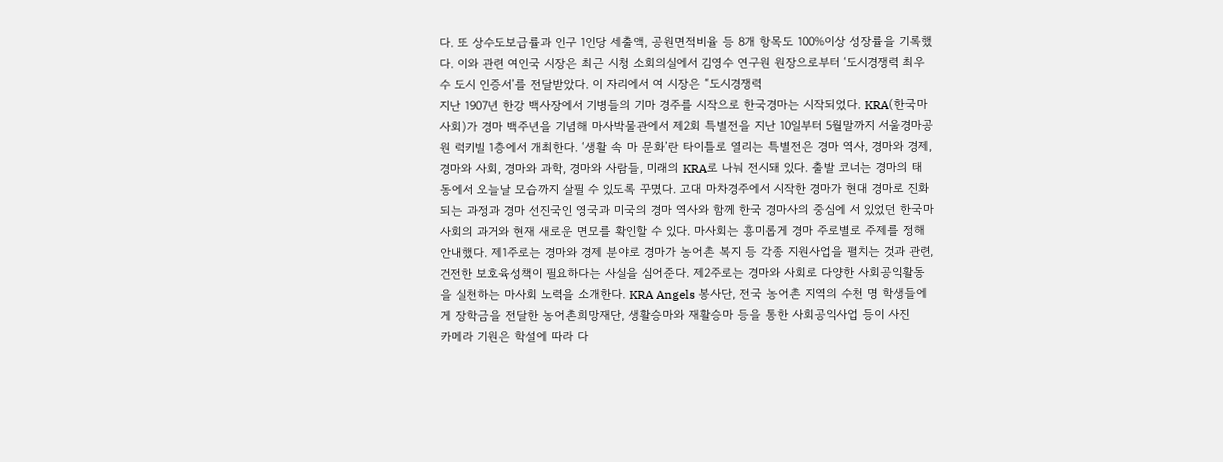다. 또 상수도보급률과 인구 1인당 세출액, 공원면적비율 등 8개 항목도 100%이상 성장률을 기록했다. 이와 관련 여인국 시장은 최근 시청 소회의실에서 김영수 연구원 원장으로부터 ‘도시경쟁력 최우수 도시 인증서’를 전달받았다. 이 자리에서 여 시장은 “도시경쟁력
지난 1907년 한강 백사장에서 기병들의 기마 경주를 시작으로 한국경마는 시작되었다. KRA(한국마사회)가 경마 백주년을 기념해 마사박물관에서 제2회 특별전을 지난 10일부터 5월말까지 서울경마공원 럭키빌 1층에서 개최한다. ‘생활 속 마 문화’란 타이틀로 열리는 특별전은 경마 역사, 경마와 경제, 경마와 사회, 경마와 과학, 경마와 사람들, 미래의 KRA로 나눠 전시돼 있다. 출발 코너는 경마의 태동에서 오늘날 모습까지 살필 수 있도록 꾸몄다. 고대 마차경주에서 시작한 경마가 현대 경마로 진화되는 과정과 경마 선진국인 영국과 미국의 경마 역사와 함께 한국 경마사의 중심에 서 있었던 한국마사회의 과거와 현재 새로운 면모를 확인할 수 있다. 마사회는 흥미롭게 경마 주로별로 주제를 정해 안내했다. 제1주로는 경마와 경제 분야로 경마가 농어촌 복지 등 각종 지원사업을 펼치는 것과 관련, 건전한 보호육성책이 필요하다는 사실을 심어준다. 제2주로는 경마와 사회로 다양한 사회공익활동을 실천하는 마사회 노력을 소개한다. KRA Angels 봉사단, 전국 농어촌 지역의 수천 명 학생들에게 장학금을 전달한 농어촌희망재단, 생활승마와 재활승마 등을 통한 사회공익사업 등이 사진
카메라 기원은 학설에 따라 다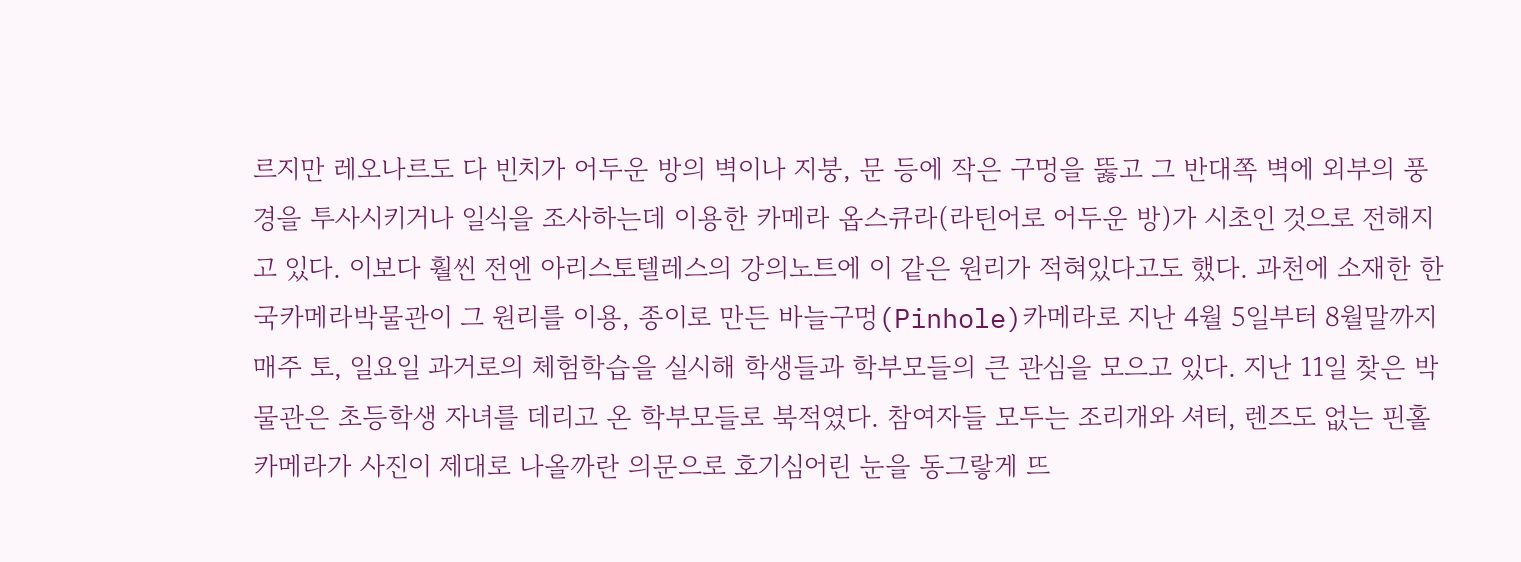르지만 레오나르도 다 빈치가 어두운 방의 벽이나 지붕, 문 등에 작은 구멍을 뚫고 그 반대쪽 벽에 외부의 풍경을 투사시키거나 일식을 조사하는데 이용한 카메라 옵스큐라(라틴어로 어두운 방)가 시초인 것으로 전해지고 있다. 이보다 훨씬 전엔 아리스토텔레스의 강의노트에 이 같은 원리가 적혀있다고도 했다. 과천에 소재한 한국카메라박물관이 그 원리를 이용, 종이로 만든 바늘구멍(Pinhole)카메라로 지난 4월 5일부터 8월말까지 매주 토, 일요일 과거로의 체험학습을 실시해 학생들과 학부모들의 큰 관심을 모으고 있다. 지난 11일 찾은 박물관은 초등학생 자녀를 데리고 온 학부모들로 북적였다. 참여자들 모두는 조리개와 셔터, 렌즈도 없는 핀홀 카메라가 사진이 제대로 나올까란 의문으로 호기심어린 눈을 동그랗게 뜨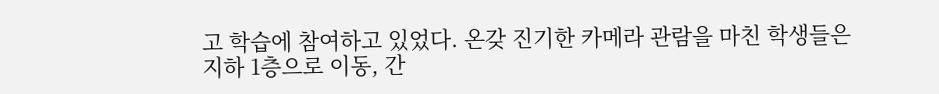고 학습에 참여하고 있었다. 온갖 진기한 카메라 관람을 마친 학생들은 지하 1층으로 이동, 간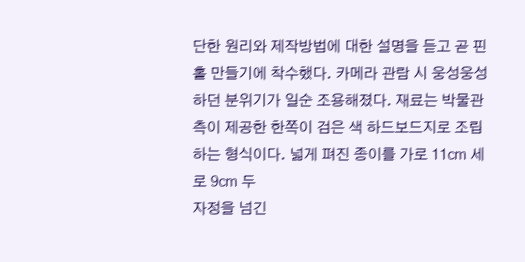단한 원리와 제작방법에 대한 설명을 듣고 곧 핀홀 만들기에 착수했다. 카메라 관람 시 웅성웅성하던 분위기가 일순 조용해졌다. 재료는 박물관 측이 제공한 한쪽이 검은 색 하드보드지로 조립하는 형식이다. 넓게 펴진 종이를 가로 11㎝ 세로 9㎝ 두
자정을 넘긴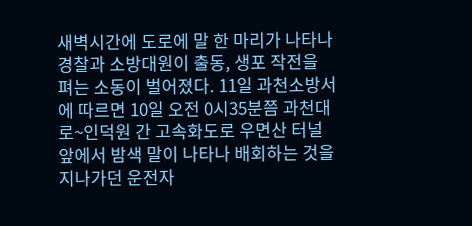새벽시간에 도로에 말 한 마리가 나타나 경찰과 소방대원이 출동, 생포 작전을 펴는 소동이 벌어졌다. 11일 과천소방서에 따르면 10일 오전 0시35분쯤 과천대로~인덕원 간 고속화도로 우면산 터널 앞에서 밤색 말이 나타나 배회하는 것을 지나가던 운전자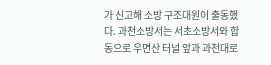가 신고해 소방 구조대원이 출동했다. 과천소방서는 서초소방서와 합동으로 우면산 터널 앞과 과천대로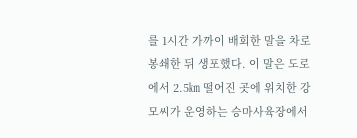를 1시간 가까이 배회한 말을 차로 봉쇄한 뒤 생포했다. 이 말은 도로에서 2.5㎞ 떨어진 곳에 위치한 강모씨가 운영하는 승마사육장에서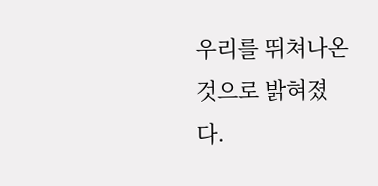우리를 뛰쳐나온 것으로 밝혀졌다.